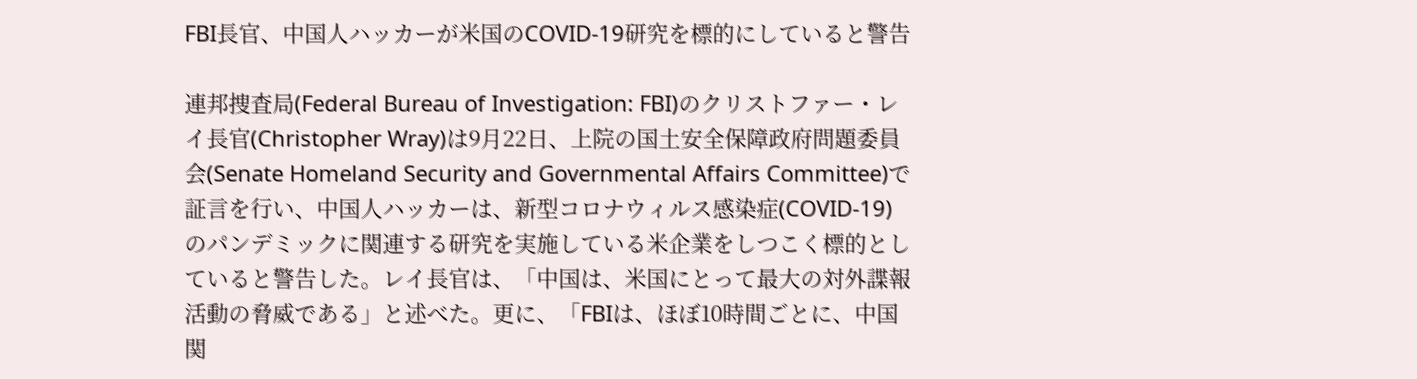FBI長官、中国人ハッカーが米国のCOVID-19研究を標的にしていると警告

連邦捜査局(Federal Bureau of Investigation: FBI)のクリストファー・レイ長官(Christopher Wray)は9月22日、上院の国土安全保障政府問題委員会(Senate Homeland Security and Governmental Affairs Committee)で証言を行い、中国人ハッカーは、新型コロナウィルス感染症(COVID-19)のパンデミックに関連する研究を実施している米企業をしつこく標的としていると警告した。レイ長官は、「中国は、米国にとって最大の対外諜報活動の脅威である」と述べた。更に、「FBIは、ほぼ10時間ごとに、中国関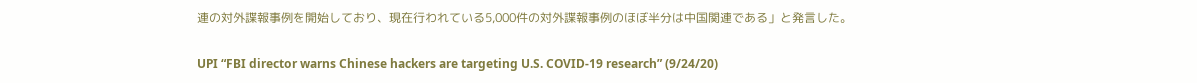連の対外諜報事例を開始しており、現在行われている5,000件の対外諜報事例のほぼ半分は中国関連である」と発言した。

UPI “FBI director warns Chinese hackers are targeting U.S. COVID-19 research” (9/24/20)